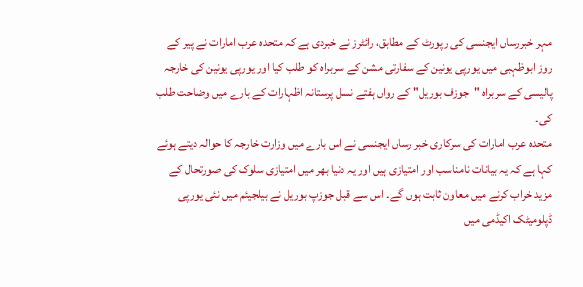مہر خبررساں ایجنسی کی رپورٹ کے مطابق، رائٹرز نے خبردی ہے کہ متحدہ عرب امارات نے پیر کے روز ابوظہبی میں یورپی یونین کے سفارتی مشن کے سربراہ کو طلب کیا اور یورپی یونین کی خارجہ پالیسی کے سربراہ "جوزف بوریل" کے رواں ہفتے نسل پرستانہ اظہارات کے بارے میں وضاحت طلب کی۔
متحدہ عرب امارات کی سرکاری خبر رساں ایجنسی نے اس بارے میں وزارت خارجہ کا حوالہ دیتے ہوئے کہا ہے کہ یہ بیانات نامناسب اور امتیازی ہیں اور یہ دنیا بھر میں امتیازی سلوک کی صورتحال کے مزید خراب کرنے میں معاون ثابت ہوں گے۔ اس سے قبل جوزپ بوریل نے بیلجیئم میں نئی یورپی ڈپلومیٹک اکیڈمی میں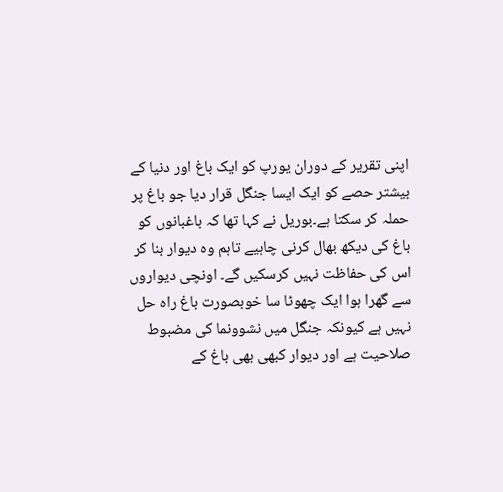اپنی تقریر کے دوران یورپ کو ایک باغ اور دنیا کے بیشتر حصے کو ایک ایسا جنگل قرار دیا جو باغ پر حملہ کر سکتا ہے۔بوریل نے کہا تھا کہ باغبانوں کو باغ کی دیکھ بھال کرنی چاہیے تاہم وہ دیوار بنا کر اس کی حفاظت نہیں کرسکیں گے۔ اونچی دیواروں سے گھرا ہوا ایک چھوٹا سا خوبصورت باغ راہ حل نہیں ہے کیونکہ جنگل میں نشوونما کی مضبوط صلاحیت ہے اور دیوار کبھی بھی باغ کے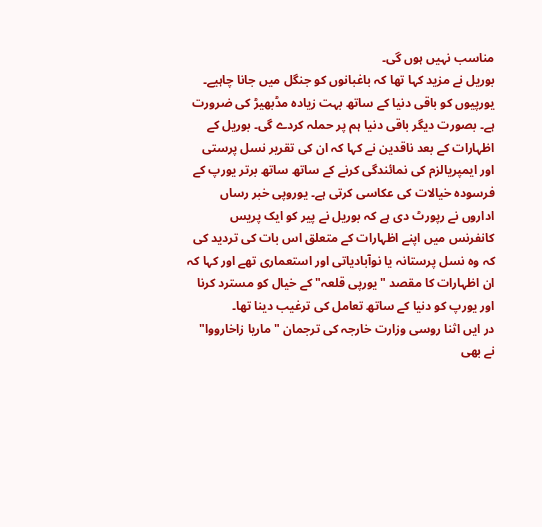مناسب نہیں ہوں گی۔
بوریل نے مزید کہا تھا کہ باغبانوں کو جنگل میں جانا چاہیے۔ یورپیوں کو باقی دنیا کے ساتھ بہت زیادہ مڈبھیڑ کی ضرورت ہے۔ بصورت دیگر باقی دنیا ہم پر حملہ کردے گی۔ بوریل کے اظہارات کے بعد ناقدین نے کہا کہ ان کی تقریر نسل پرستی اور ایمپریالزم کی نمائندگی کرنے کے ساتھ ساتھ برتر یورپ کے فرسودہ خیالات کی عکاسی کرتی ہے۔ یوروپی خبر رساں اداروں نے رپورٹ دی ہے کہ بوریل نے پیر کو ایک پریس کانفرنس میں اپنے اظہارات کے متعلق اس بات کی تردید کی کہ وہ نسل پرستانہ یا نوآبادیاتی اور استعماری تھے اور کہا کہ ان اظہارات کا مقصد "یورپی قلعہ" کے خیال کو مسترد کرنا اور یورپ کو دنیا کے ساتھ تعامل کی ترغیب دینا تھا۔
در ایں اثنا روسی وزارت خارجہ کی ترجمان "ماریا زاخارووا" نے بھی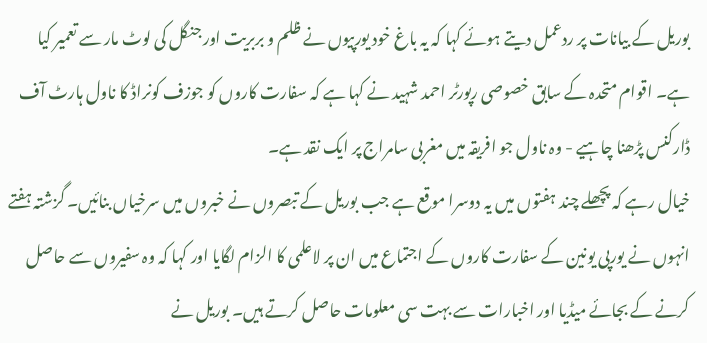بوریل کے بیانات پر ردعمل دیتے ہوئے کہا کہ یہ باغ خود یورپیوں نے ظلم و بربریت اور جنگل کی لوٹ مار سے تعمیر کیا ہے۔ اقوام متحدہ کے سابق خصوصی رپورٹر احمد شہید نے کہا ہے کہ سفارت کاروں کو جوزف کونراڈ کا ناول ہارٹ آف ڈارکنس پڑھنا چاہیے - وہ ناول جو افریقہ میں مغربی سامراج پر ایک نقد ہے۔
خیال رہے کہ پچھلے چند ہفتوں میں یہ دوسرا موقع ہے جب بوریل کے تبصروں نے خبروں میں سرخیاں بنائیں۔ گزشتہ ہفتے انہوں نے یورپی یونین کے سفارت کاروں کے اجتماع میں ان پر لاعلمی کا الزام لگایا اور کہا کہ وہ سفیروں سے حاصل کرنے کے بجائے میڈیا اور اخبارات سے بہت سی معلومات حاصل کرتے ہیں۔ بوریل نے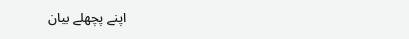اپنے پچھلے بیان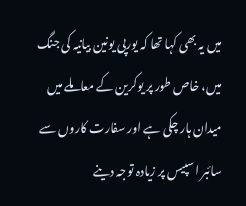میں یہ بھی کہا تھا کہ یورپی یونین بیانیہ کی جنگ میں، خاص طور پر یوکرین کے معاملے میں میدان ہار چکی ہے اور سفارت کاروں سے سائبر اسپیس پر زیادہ توجہ دینے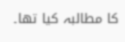کا مطالبہ کیا تھا۔